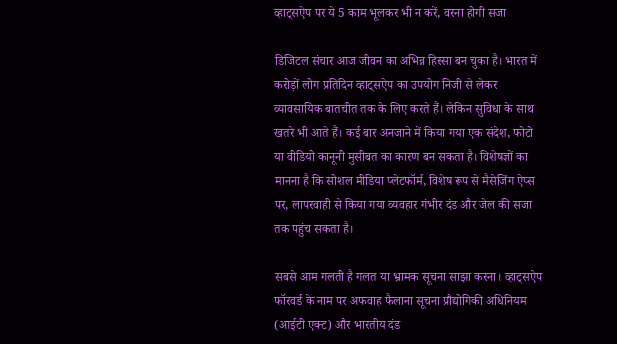व्हाट्सऐप पर ये 5 काम भूलकर भी न करें, वरना होगी सजा

डिजिटल संचार आज जीवन का अभिन्न हिस्सा बन चुका है। भारत में करोड़ों लोग प्रतिदिन व्हाट्सऐप का उपयोग निजी से लेकर व्यावसायिक बातचीत तक के लिए करते हैं। लेकिन सुविधा के साथ खतरे भी आते हैं। कई बार अनजाने में किया गया एक संदेश, फोटो या वीडियो कानूनी मुसीबत का कारण बन सकता है। विशेषज्ञों का मानना है कि सोशल मीडिया प्लेटफॉर्म, विशेष रूप से मैसेजिंग ऐप्स पर, लापरवाही से किया गया व्यवहार गंभीर दंड और जेल की सजा तक पहुंच सकता है।

सबसे आम गलती है गलत या भ्रामक सूचना साझा करना। व्हाट्सऐप फॉरवर्ड के नाम पर अफवाह फैलाना सूचना प्रौद्योगिकी अधिनियम (आईटी एक्ट) और भारतीय दंड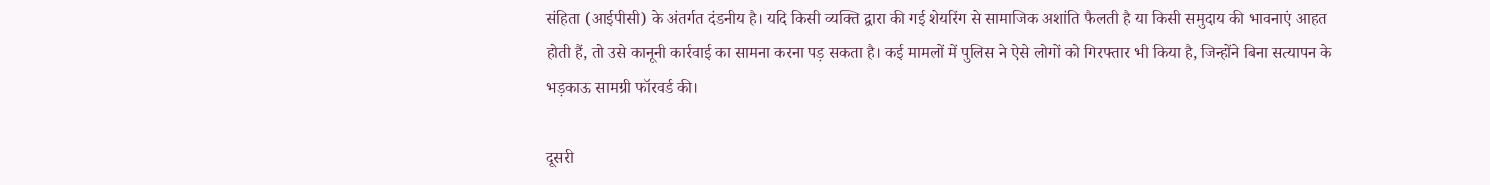संहिता (आईपीसी) के अंतर्गत दंडनीय है। यदि किसी व्यक्ति द्वारा की गई शेयरिंग से सामाजिक अशांति फैलती है या किसी समुदाय की भावनाएं आहत होती हैं, तो उसे कानूनी कार्रवाई का सामना करना पड़ सकता है। कई मामलों में पुलिस ने ऐसे लोगों को गिरफ्तार भी किया है, जिन्होंने बिना सत्यापन के भड़काऊ सामग्री फॉरवर्ड की।

दूसरी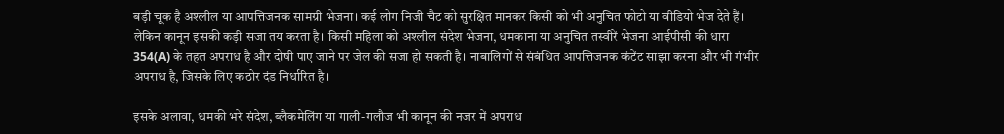बड़ी चूक है अश्लील या आपत्तिजनक सामग्री भेजना। कई लोग निजी चैट को सुरक्षित मानकर किसी को भी अनुचित फोटो या वीडियो भेज देते हैं। लेकिन कानून इसकी कड़ी सजा तय करता है। किसी महिला को अश्लील संदेश भेजना, धमकाना या अनुचित तस्वीरें भेजना आईपीसी की धारा 354(A) के तहत अपराध है और दोषी पाए जाने पर जेल की सजा हो सकती है। नाबालिगों से संबंधित आपत्तिजनक कंटेंट साझा करना और भी गंभीर अपराध है, जिसके लिए कठोर दंड निर्धारित है।

इसके अलावा, धमकी भरे संदेश, ब्लैकमेलिंग या गाली-गलौज भी कानून की नजर में अपराध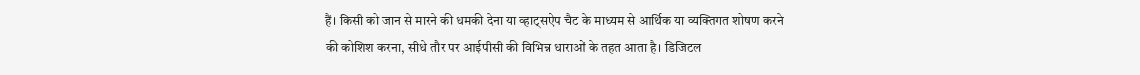हैं। किसी को जान से मारने की धमकी देना या व्हाट्सऐप चैट के माध्यम से आर्थिक या व्यक्तिगत शोषण करने की कोशिश करना, सीधे तौर पर आईपीसी की विभिन्न धाराओं के तहत आता है। डिजिटल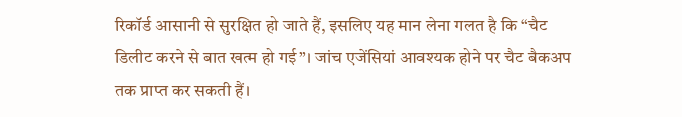रिकॉर्ड आसानी से सुरक्षित हो जाते हैं, इसलिए यह मान लेना गलत है कि “चैट डिलीट करने से बात खत्म हो गई”। जांच एजेंसियां आवश्यक होने पर चैट बैकअप तक प्राप्त कर सकती हैं।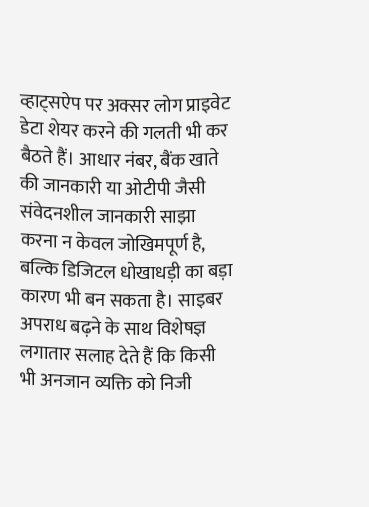व्हाट्सऐप पर अक्सर लोग प्राइवेट डेटा शेयर करने की गलती भी कर बैठते हैं। आधार नंबर, बैंक खाते की जानकारी या ओटीपी जैसी संवेदनशील जानकारी साझा करना न केवल जोखिमपूर्ण है, बल्कि डिजिटल धोखाधड़ी का बड़ा कारण भी बन सकता है। साइबर अपराध बढ़ने के साथ विशेषज्ञ लगातार सलाह देते हैं कि किसी भी अनजान व्यक्ति को निजी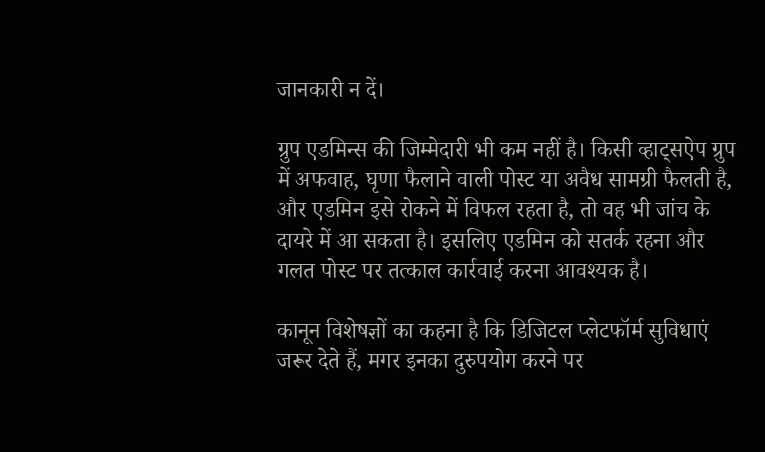जानकारी न दें।

ग्रुप एडमिन्स की जिम्मेदारी भी कम नहीं है। किसी व्हाट्सऐप ग्रुप में अफवाह, घृणा फैलाने वाली पोस्ट या अवैध सामग्री फैलती है, और एडमिन इसे रोकने में विफल रहता है, तो वह भी जांच के दायरे में आ सकता है। इसलिए एडमिन को सतर्क रहना और गलत पोस्ट पर तत्काल कार्रवाई करना आवश्यक है।

कानून विशेषज्ञों का कहना है कि डिजिटल प्लेटफॉर्म सुविधाएं जरूर देते हैं, मगर इनका दुरुपयोग करने पर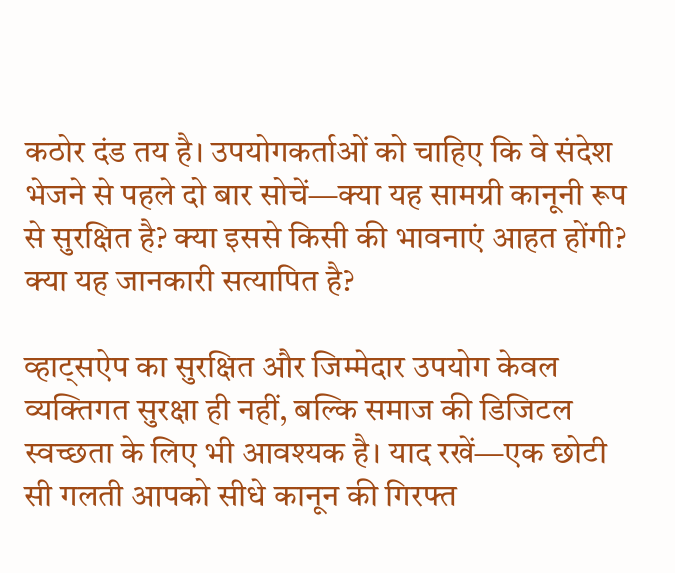कठोर दंड तय है। उपयोगकर्ताओं को चाहिए कि वे संदेश भेजने से पहले दो बार सोचें—क्या यह सामग्री कानूनी रूप से सुरक्षित है? क्या इससे किसी की भावनाएं आहत होंगी? क्या यह जानकारी सत्यापित है?

व्हाट्सऐप का सुरक्षित और जिम्मेदार उपयोग केवल व्यक्तिगत सुरक्षा ही नहीं, बल्कि समाज की डिजिटल स्वच्छता के लिए भी आवश्यक है। याद रखें—एक छोटी सी गलती आपको सीधे कानून की गिरफ्त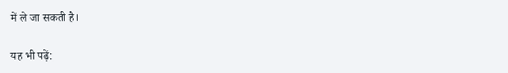में ले जा सकती है।

यह भी पढ़ें: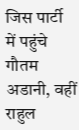जिस पार्टी में पहुंचे गौतम अडानी, वहीं राहुल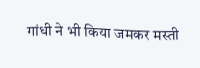गांधी ने भी किया जमकर मस्ती